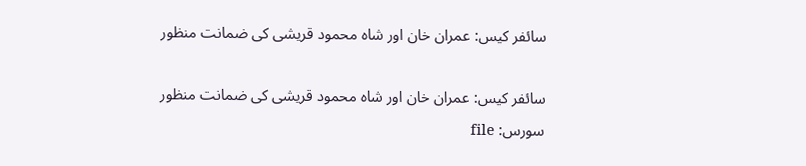سائفر کیس: عمران خان اور شاہ محمود قریشی کی ضمانت منظور

سائفر کیس: عمران خان اور شاہ محمود قریشی کی ضمانت منظور
سورس: file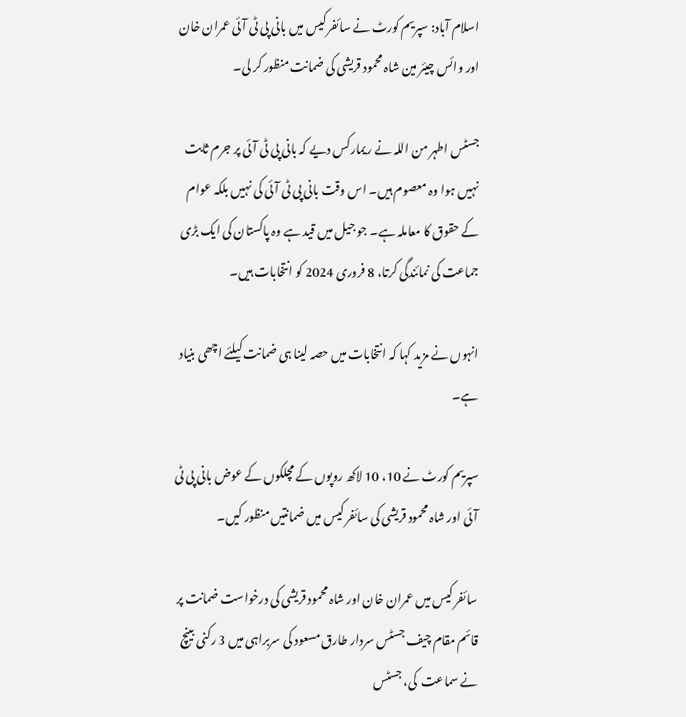اسلام آباد: سپریم کورٹ نے سائفر کیس میں بانی پی ٹی آئی عمران خان اور وائس چیئر مین شاہ محمود قریشی کی ضمانت منظور کر لی۔

جسٹس اطہر من اللہ نے ریمارکس دیے کہ بانی پی ٹی آئی پر جرم ثابت نہیں ہوا وہ معصوم ہیں۔ اس وقت بانی پی ٹی آئی کی نہیں بلکہ عوام کے حقوق کا معاملہ ہے۔ جو جیل میں قید ہے وہ پاکستان کی ایک بڑی جماعت کی نمائندگی کرتا، 8 فروری 2024 کو انتخابات ہیں۔

انہوں نے مزید کہا کہ انتخابات میں حصہ لینا ہی ضمانت کیلئے اچھی بنیاد ہے۔

سپریم کورٹ نے 10، 10 لاکھ روپوں کے مچلکوں کے عوض بانی پی ٹی آئی اور شاہ محمود قریشی کی سائفر کیس میں ضمانتیں منظور کیں۔

سائفر کیس میں عمران خان اور شاہ محمود قریشی کی درخواست ضمانت پر قائم مقام چیف جسٹس سردار طارق مسعود کی سربراہی میں 3 رکنی بینچ نے سماعت  کی، جسٹس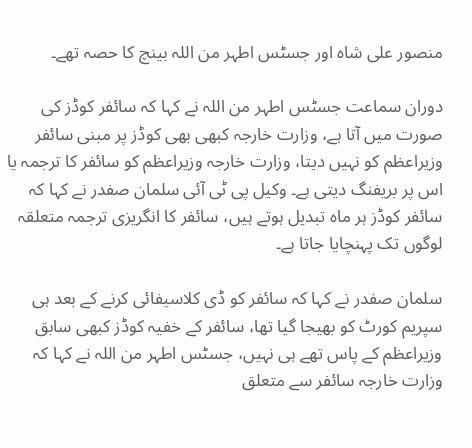منصور علی شاہ اور جسٹس اطہر من اللہ بینچ کا حصہ تھے۔

دوران سماعت جسٹس اطہر من اللہ نے کہا کہ سائفر کوڈز کی صورت میں آتا ہے، وزارت خارجہ کبھی بھی کوڈز پر مبنی سائفر وزیراعظم کو نہیں دیتا، وزارت خارجہ وزیراعظم کو سائفر کا ترجمہ یا اس پر بریفنگ دیتی ہے۔ وکیل پی ٹی آئی سلمان صفدر نے کہا کہ سائفر کوڈز ہر ماہ تبدیل ہوتے ہیں، سائفر کا انگریزی ترجمہ متعلقہ لوگوں تک پہنچایا جاتا ہے۔

سلمان صفدر نے کہا کہ سائفر کو ڈی کلاسیفائی کرنے کے بعد ہی سپریم کورٹ کو بھیجا گیا تھا، سائفر کے خفیہ کوڈز کبھی سابق وزیراعظم کے پاس تھے ہی نہیں، جسٹس اطہر من اللہ نے کہا کہ وزارت خارجہ سائفر سے متعلق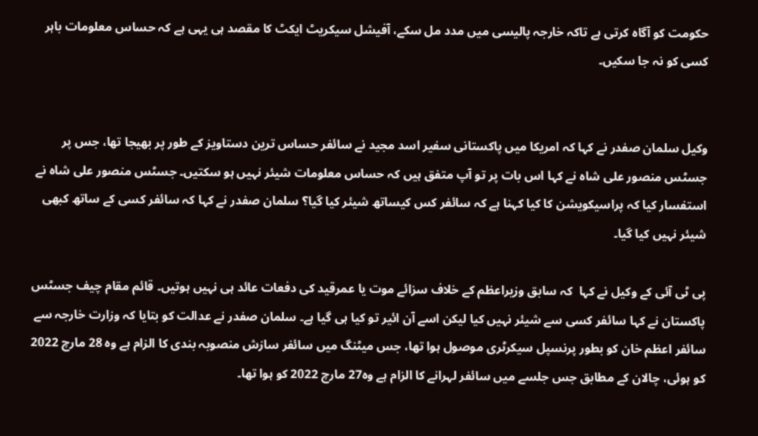حکومت کو آگاہ کرتی ہے تاکہ خارجہ پالیسی میں مدد مل سکے، آفیشل سیکریٹ ایکٹ کا مقصد ہی یہی ہے کہ حساس معلومات باہر کسی کو نہ جا سکیں۔


وکیل سلمان صفدر نے کہا کہ امریکا میں پاکستانی سفیر اسد مجید نے سائفر حساس ترین دستاویز کے طور پر بھیجا تھا، جس پر جسٹس منصور علی شاہ نے کہا اس بات پر تو آپ متفق ہیں کہ حساس معلومات شیئر نہیں ہو سکتیں۔ جسٹس منصور علی شاہ نے استفسار کیا کہ پراسیکویشن کا کیا کہنا ہے کہ سائفر کس کیساتھ شیئر کیا گیا؟ سلمان صفدر نے کہا کہ سائفر کسی کے ساتھ کبھی شیئر نہیں کیا گیا۔

پی ٹی آئی کے وکیل نے کہا  کہ سابق وزیراعظم کے خلاف سزائے موت یا عمرقید کی دفعات عائد ہی نہیں ہوتیں۔ قائم مقام چیف جسٹس پاکستان نے کہا سائفر کسی سے شیئر نہیں کیا لیکن اسے آن ائیر تو کیا ہی گیا ہے۔ سلمان صفدر نے عدالت کو بتایا کہ وزارت خارجہ سے سائفر اعظم خان کو بطور پرنسپل سیکرٹری موصول ہوا تھا، جس میٹنگ میں سائفر سازش منصوبہ بندی کا الزام ہے وہ 28 مارچ 2022 کو ہوئی، چالان کے مطابق جس جلسے میں سائفر لہرانے کا الزام ہے وہ27 مارچ 2022 کو ہوا تھا۔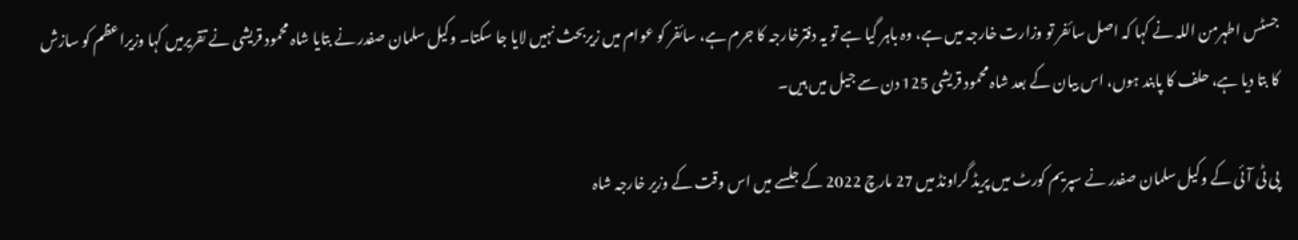جسٹس اطہرمن اللہ نے کہا کہ اصل سائفر تو وزارت خارجہ میں ہے، وہ باہر گیا ہے تو یہ دفترخارجہ کا جرم ہے، سائفر کو عوام میں زیربحث نہیں لایا جا سکتا۔ وکیل سلمان صفدر نے بتایا شاہ محمود قریشی نے تقریرمیں کہا وزیراعظم کو سازش کا بتا دیا ہے، حلف کا پابند ہوں، اس بیان کے بعد شاہ محمود قریشی 125 دن سے جیل میں ہیں۔

پی ٹی آئی کے وکیل سلمان صفدر نے سپریم کورٹ میں پریڈ گراونڈ میں 27 مارچ 2022 کے جلسے میں اس وقت کے وزیر خارجہ شاہ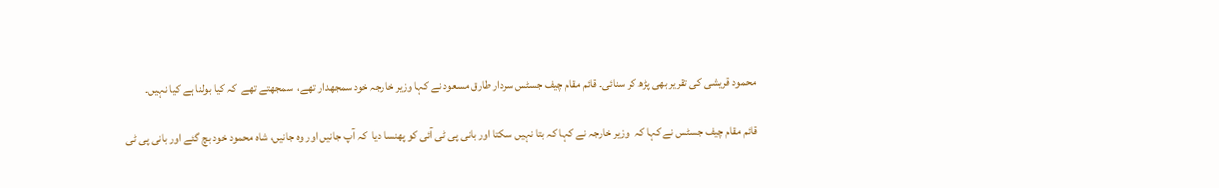محمود قریشی کی تقریر بھی پڑھ کر سنائی۔ قائم مقام چیف جسٹس سردار طارق مسعود نے کہا وزیر خارجہ خود سمجھدار تھے،  سمجھتے تھے  کہ کیا بولنا ہے کیا نہیں۔

قائم مقام چیف جسٹس نے کہا کہ  وزیر خارجہ نے کہا کہ بتا نہیں سکتا اور بانی پی ٹی آئی کو پھنسا دیا  کہ آپ جانیں اور وہ جانیں، شاہ محمود خود بچ گئے اور بانی پی ٹی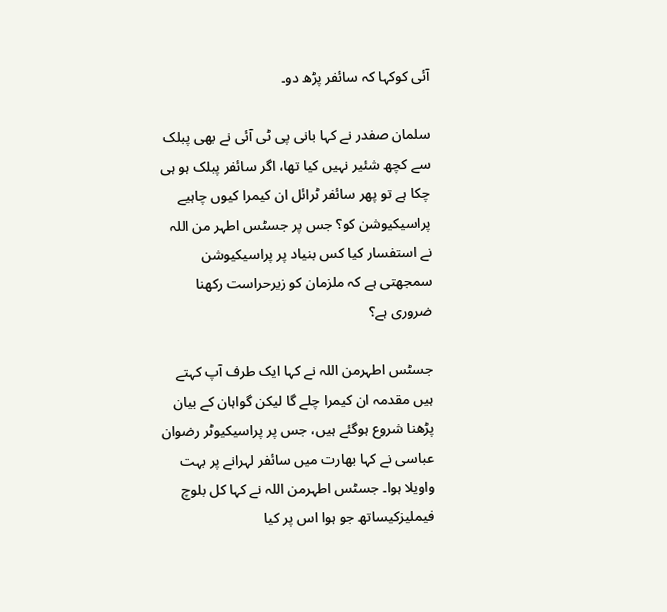آئی کوکہا کہ سائفر پڑھ دو۔

سلمان صفدر نے کہا بانی پی ٹی آئی نے بھی پبلک سے کچھ شئیر نہیں کیا تھا، اگر سائفر پبلک ہو ہی چکا ہے تو پھر سائفر ٹرائل ان کیمرا کیوں چاہیے پراسیکیوشن کو؟ جس پر جسٹس اطہر من اللہ نے استفسار کیا کس بنیاد پر پراسیکیوشن سمجھتی ہے کہ ملزمان کو زیرحراست رکھنا ضروری ہے؟

جسٹس اطہرمن اللہ نے کہا ایک طرف آپ کہتے ہیں مقدمہ ان کیمرا چلے گا لیکن گواہان کے بیان پڑھنا شروع ہوگئے ہیں، جس پر پراسیکیوٹر رضوان عباسی نے کہا بھارت میں سائفر لہرانے پر بہت واویلا ہوا۔ جسٹس اطہرمن اللہ نے کہا کل بلوچ فیملیزکیساتھ جو ہوا اس پر کیا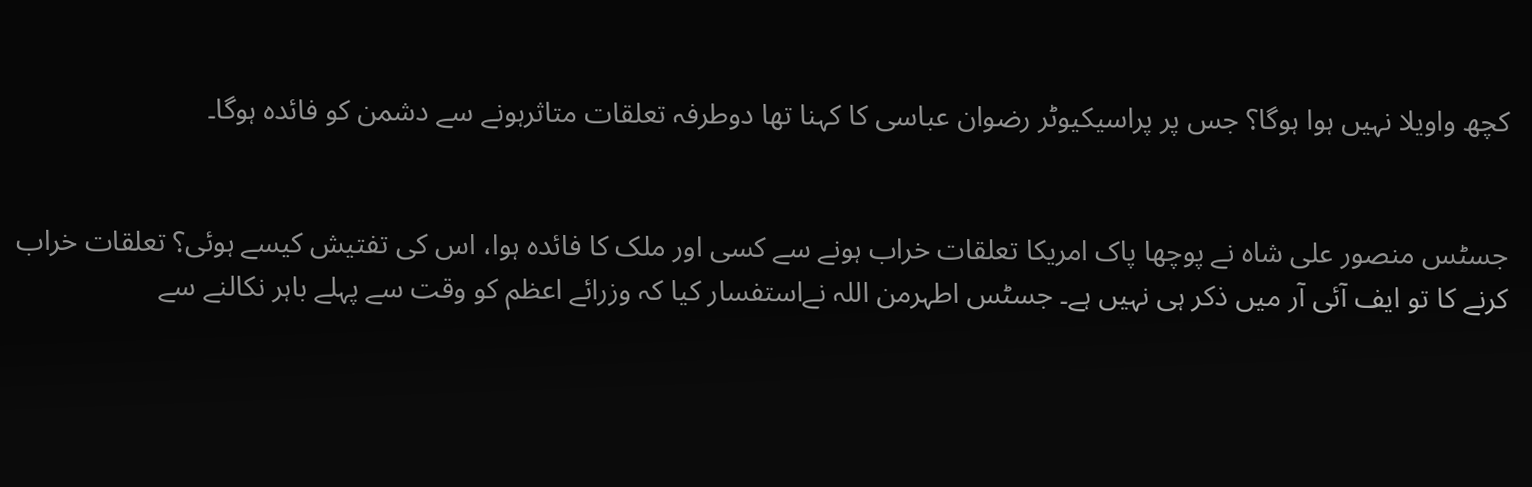کچھ واویلا نہیں ہوا ہوگا؟ جس پر پراسیکیوٹر رضوان عباسی کا کہنا تھا دوطرفہ تعلقات متاثرہونے سے دشمن کو فائدہ ہوگا۔


جسٹس منصور علی شاہ نے پوچھا پاک امریکا تعلقات خراب ہونے سے کسی اور ملک کا فائدہ ہوا، اس کی تفتیش کیسے ہوئی؟ تعلقات خراب کرنے کا تو ایف آئی آر میں ذکر ہی نہیں ہے۔ جسٹس اطہرمن اللہ نےاستفسار کیا کہ وزرائے اعظم کو وقت سے پہلے باہر نکالنے سے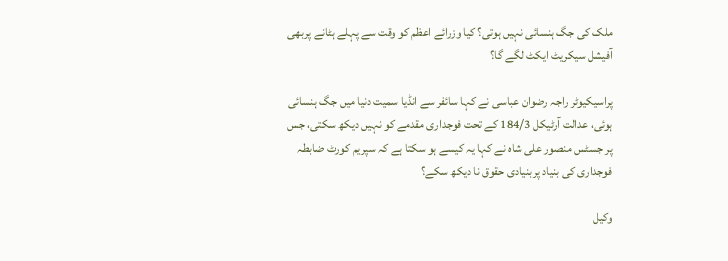ملک کی جگ ہنسائی نہیں ہوتی؟ کیا وزرائے اعظم کو وقت سے پہلے ہٹانے پربھی آفیشل سیکریٹ ایکٹ لگے گا؟

پراسیکیوٹر راجہ رضوان عباسی نے کہا سائفر سے انڈیا سمیت دنیا میں جگ ہنسائی ہوئی، عدالت آرٹیکل 184/3 کے تحت فوجداری مقدمے کو نہیں دیکھ سکتی، جس پر جسٹس منصور علی شاہ نے کہا یہ کیسے ہو سکتا ہے کہ سپریم کورٹ ضابطہ فوجداری کی بنیاد پربنیادی حقوق نا دیکھ سکے؟

وکیل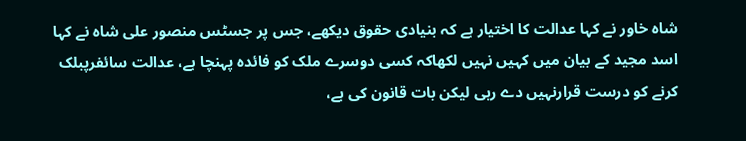شاہ خاور نے کہا عدالت کا اختیار ہے کہ بنیادی حقوق دیکھے، جس پر جسٹس منصور علی شاہ نے کہا اسد مجید کے بیان میں کہیں نہیں لکھاکہ کسی دوسرے ملک کو فائدہ پہنچا ہے، عدالت سائفرپبلک کرنے کو درست قرارنہیں دے رہی لیکن بات قانون کی ہے،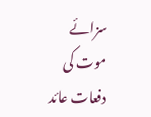سزائے موت کی دفعات عائد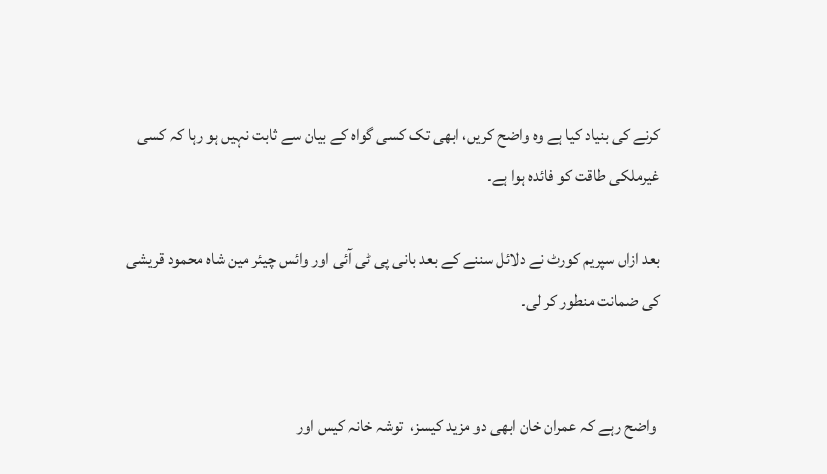کرنے کی بنیاد کیا ہے وہ واضح کریں، ابھی تک کسی گواہ کے بیان سے ثابت نہیں ہو رہا کہ کسی غیرملکی طاقت کو فائدہ ہوا ہے۔

بعد ازاں سپریم کورٹ نے دلائل سننے کے بعد بانی پی ٹی آئی اور وائس چیئر مین شاہ محمود قریشی کی ضمانت منطور کر لی۔


 واضح رہے کہ عمران خان ابھی دو مزید کیسز،  توشہ خانہ کیس اور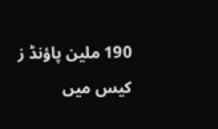190 ملین پاؤنڈ ز کیس میں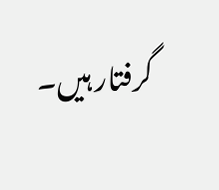گرفتار ہیں۔